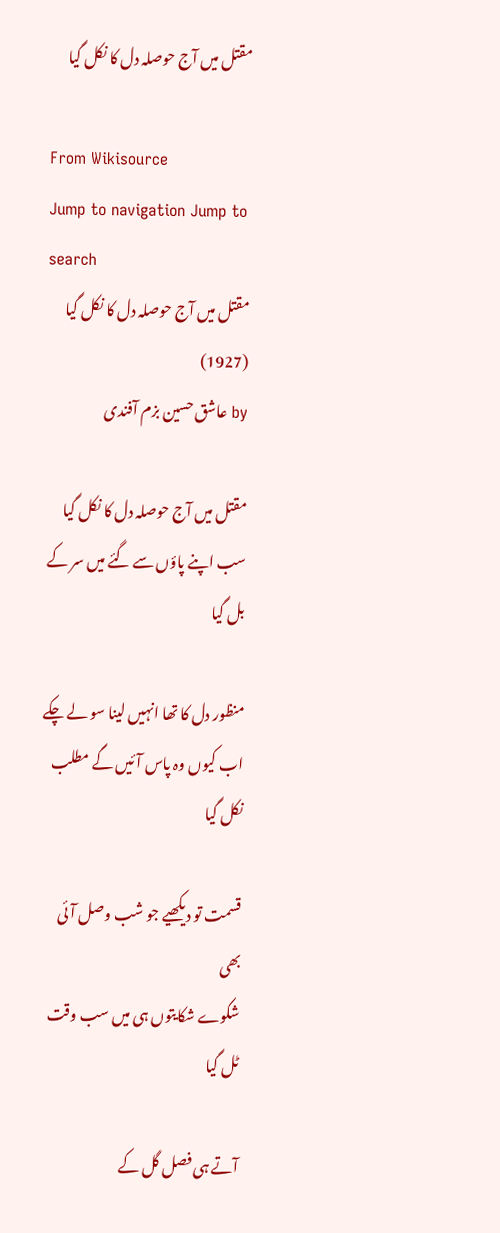مقتل میں آج حوصلہ دل کا نکل گیا

From Wikisource
Jump to navigation Jump to search
مقتل میں آج حوصلہ دل کا نکل گیا  (1927)
by عاشق حسین بزم آفندی

مقتل میں آج حوصلہ دل کا نکل گیا
سب اپنے پاؤں سے گئے میں سر کے بل گیا

منظور دل کا تھا انہیں لینا سو لے چکے
اب کیوں وہ پاس آئیں گے مطلب نکل گیا

قسمت تو دیکھیے جو شب وصل آئی بھی
شکوے شکایتوں ہی میں سب وقت ٹل گیا

آتے ہی فصل گل کے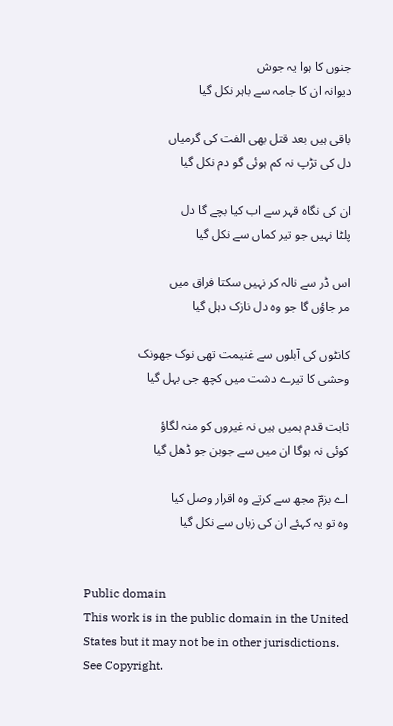جنوں کا ہوا یہ جوش
دیوانہ ان کا جامہ سے باہر نکل گیا

باقی ہیں بعد قتل بھی الفت کی گرمیاں
دل کی تڑپ نہ کم ہوئی گو دم نکل گیا

ان کی نگاہ قہر سے اب کیا بچے گا دل
پلٹا نہیں جو تیر کماں سے نکل گیا

اس ڈر سے نالہ کر نہیں سکتا فراق میں
مر جاؤں گا جو وہ دل نازک دہل گیا

کانٹوں کی آبلوں سے غنیمت تھی نوک جھونک
وحشی کا تیرے دشت میں کچھ جی بہل گیا

ثابت قدم ہمیں ہیں نہ غیروں کو منہ لگاؤ
کوئی نہ ہوگا ان میں سے جوبن جو ڈھل گیا

اے بزمؔ مجھ سے کرتے وہ اقرار وصل کیا
وہ تو یہ کہئے ان کی زباں سے نکل گیا


Public domain
This work is in the public domain in the United States but it may not be in other jurisdictions. See Copyright.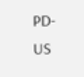PD-US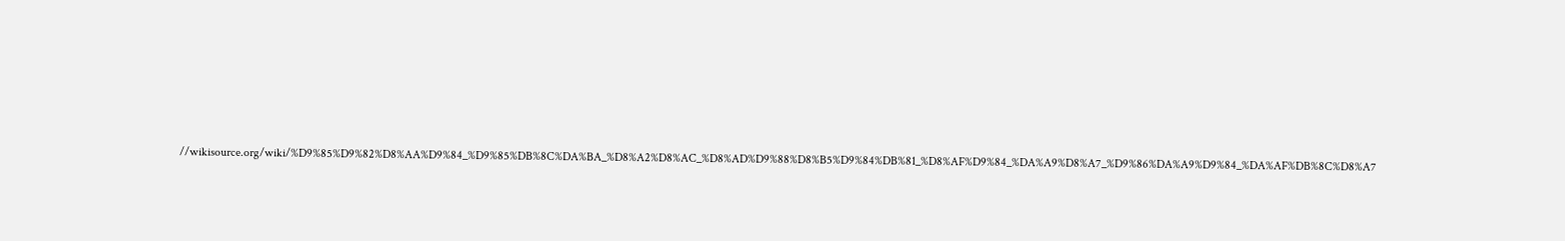//wikisource.org/wiki/%D9%85%D9%82%D8%AA%D9%84_%D9%85%DB%8C%DA%BA_%D8%A2%D8%AC_%D8%AD%D9%88%D8%B5%D9%84%DB%81_%D8%AF%D9%84_%DA%A9%D8%A7_%D9%86%DA%A9%D9%84_%DA%AF%DB%8C%D8%A7